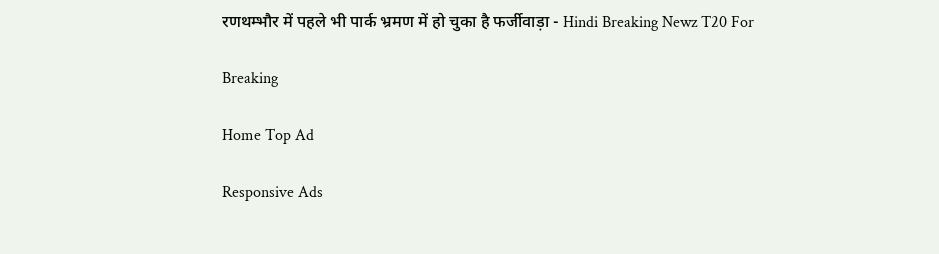रणथम्भौर में पहले भी पार्क भ्रमण में हो चुका है फर्जीवाड़ा - Hindi Breaking Newz T20 For

Breaking

Home Top Ad

Responsive Ads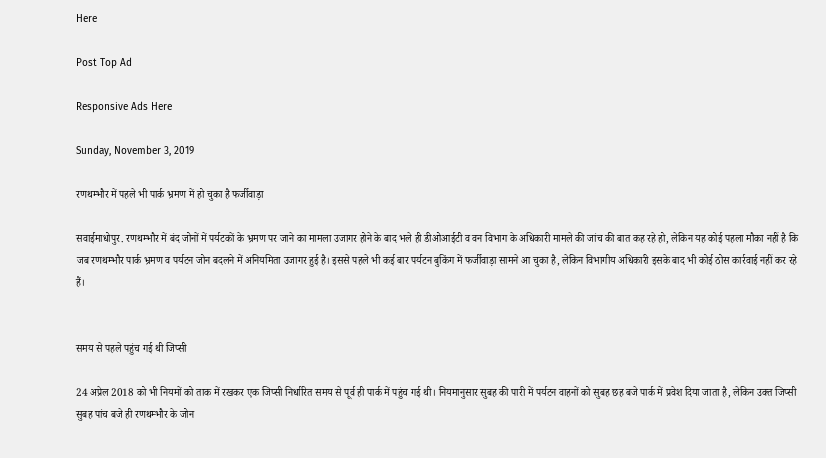Here

Post Top Ad

Responsive Ads Here

Sunday, November 3, 2019

रणथम्भौर में पहले भी पार्क भ्रमण में हो चुका है फर्जीवाड़ा

सवाईमाधोपुर. रणथम्भौर में बंद जोनों में पर्यटकों के भ्रमण पर जाने का मामला उजागर होने के बाद भले ही डीओआईटी व वन विभाग के अधिकारी मामले की जांच की बात कह रहे हो, लेकिन यह कोई पहला मौका नहीं है कि जब रणथम्भौर पार्क भ्रमण व पर्यटन जोन बदलने में अनियमिता उजागर हुई है। इससे पहले भी कई बार पर्यटन बुकिंग में फर्जीवाड़ा सामने आ चुका है, लेकिन विभागीय अधिकारी इसके बाद भी कोई ठोस कार्रवाई नहीं कर रहे हैं।


समय से पहले पहुंच गई थी जिप्सी

24 अप्रेल 2018 को भी नियमों को ताक में रखकर एक जिप्सी निर्धारित समय से पूर्व ही पार्क में पहुंच गई थी। नियमानुसार सुबह की पारी में पर्यटन वाहनों को सुबह छह बजे पार्क में प्रवेश दिया जाता है, लेकिन उक्त जिप्सी सुबह पांच बजे ही रणथम्भौर के जोन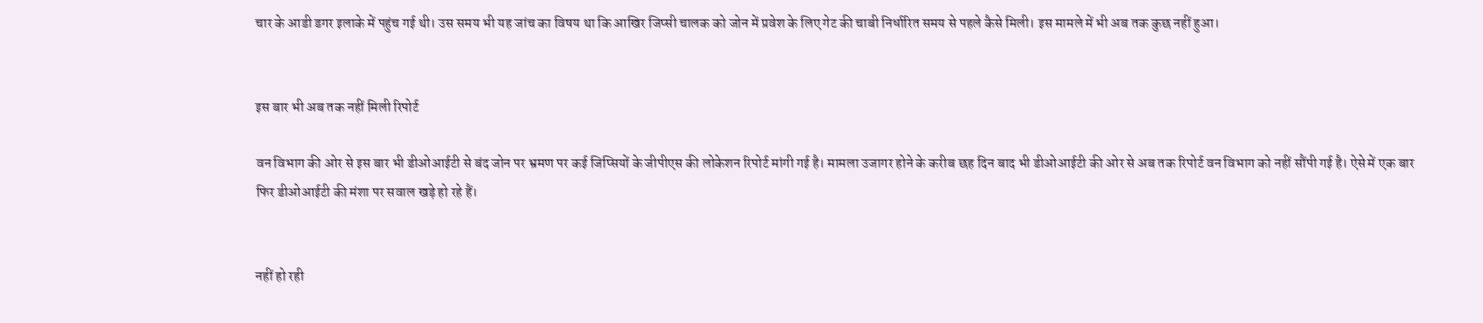चार के आडी डगर इलाके में पहुंच गई थी। उस समय भी यह जांच का विषय था कि आखिर जिप्सी चालक को जोन में प्रवेश के लिए गेट की चाबी निर्धारित समय से पहले कैसे मिली। इस मामले में भी अब तक कुछ नहीं हुआ।


इस बार भी अब तक नहीं मिली रिपोर्ट

वन विभाग की ओर से इस बार भी डीओआईटी से बंद जोन पर भ्रमण पर कई जिप्सियों के जीपीएस की लोकेशन रिपोर्ट मांगी गई है। मामला उजागर होने के करीब छह दिन बाद भी डीओआईटी की ओर से अब तक रिपोर्ट वन विभाग को नहीं सौंपी गई है। ऐसे में एक बार फिर डीओआईटी की मंशा पर सवाल खड़े हो रहे हैं।


नहीं हो रही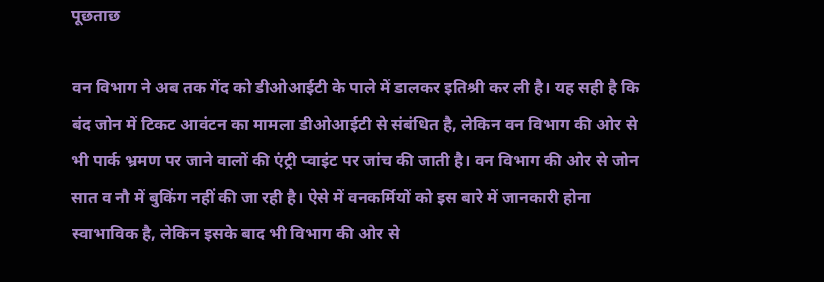पूछताछ

वन विभाग ने अब तक गेंद को डीओआईटी के पाले में डालकर इतिश्री कर ली है। यह सही है कि बंद जोन में टिकट आवंटन का मामला डीओआईटी से संबंधित है, लेकिन वन विभाग की ओर से भी पार्क भ्रमण पर जाने वालों की एंट्री प्वाइंट पर जांच की जाती है। वन विभाग की ओर से जोन सात व नौ में बुकिंग नहीं की जा रही है। ऐसे में वनकर्मियों को इस बारे में जानकारी होना स्वाभाविक है, लेकिन इसके बाद भी विभाग की ओर से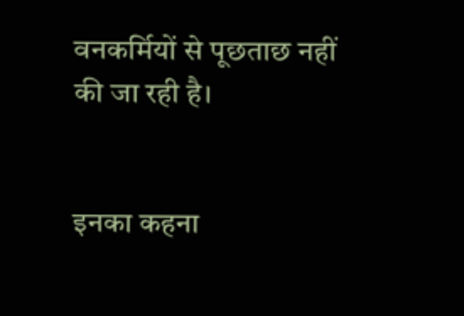वनकर्मियों से पूछताछ नहीं की जा रही है।


इनका कहना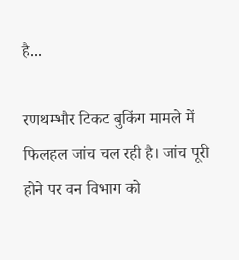है...

रणथम्भौर टिकट बुकिंग मामले में फिलहल जांच चल रही है। जांच पूरी होने पर वन विभाग को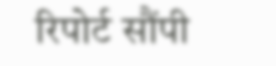रिपोर्ट सौंपी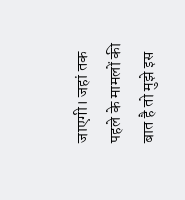जाएगी। जहां तक पहले के मामलों की बात है तो मुझे इस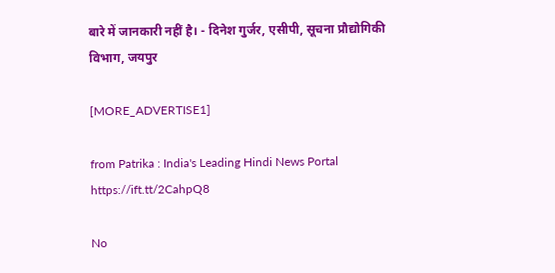बारे में जानकारी नहीं है। - दिनेश गुर्जर, एसीपी, सूचना प्रौद्योगिकी विभाग, जयपुर

[MORE_ADVERTISE1]

from Patrika : India's Leading Hindi News Portal https://ift.tt/2CahpQ8

No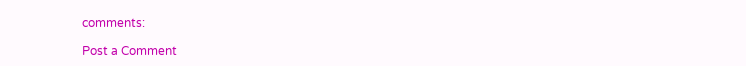comments:

Post a Comment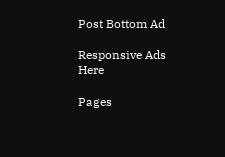Post Bottom Ad

Responsive Ads Here

Pages